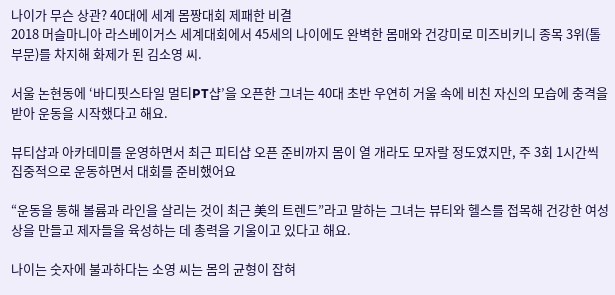나이가 무슨 상관? 40대에 세계 몸짱대회 제패한 비결
2018 머슬마니아 라스베이거스 세계대회에서 45세의 나이에도 완벽한 몸매와 건강미로 미즈비키니 종목 3위(톨 부문)를 차지해 화제가 된 김소영 씨.

서울 논현동에 ‘바디핏스타일 멀티PT샵’을 오픈한 그녀는 40대 초반 우연히 거울 속에 비친 자신의 모습에 충격을 받아 운동을 시작했다고 해요.

뷰티샵과 아카데미를 운영하면서 최근 피티샵 오픈 준비까지 몸이 열 개라도 모자랄 정도였지만, 주 3회 1시간씩 집중적으로 운동하면서 대회를 준비했어요

“운동을 통해 볼륨과 라인을 살리는 것이 최근 美의 트렌드”라고 말하는 그녀는 뷰티와 헬스를 접목해 건강한 여성상을 만들고 제자들을 육성하는 데 총력을 기울이고 있다고 해요.

나이는 숫자에 불과하다는 소영 씨는 몸의 균형이 잡혀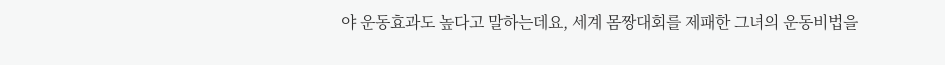야 운동효과도 높다고 말하는데요, 세계 몸짱대회를 제패한 그녀의 운동비법을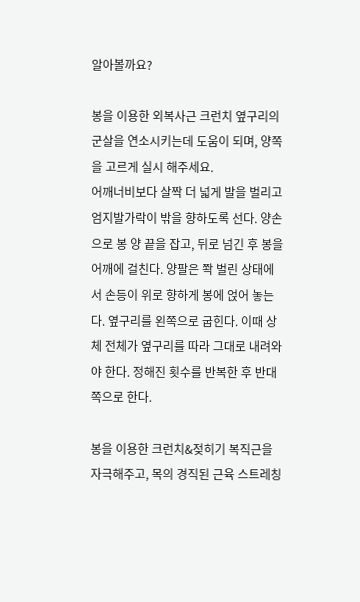알아볼까요?

봉을 이용한 외복사근 크런치 옆구리의 군살을 연소시키는데 도움이 되며, 양쪽을 고르게 실시 해주세요.
어깨너비보다 살짝 더 넓게 발을 벌리고 엄지발가락이 밖을 향하도록 선다. 양손으로 봉 양 끝을 잡고, 뒤로 넘긴 후 봉을 어깨에 걸친다. 양팔은 쫙 벌린 상태에서 손등이 위로 향하게 봉에 얹어 놓는다. 옆구리를 왼쪽으로 굽힌다. 이때 상체 전체가 옆구리를 따라 그대로 내려와야 한다. 정해진 횟수를 반복한 후 반대쪽으로 한다.

봉을 이용한 크런치&젖히기 복직근을 자극해주고, 목의 경직된 근육 스트레칭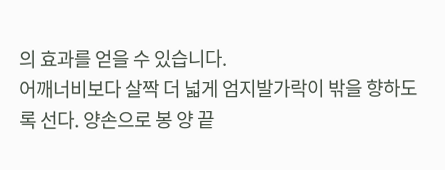의 효과를 얻을 수 있습니다.
어깨너비보다 살짝 더 넓게 엄지발가락이 밖을 향하도록 선다. 양손으로 봉 양 끝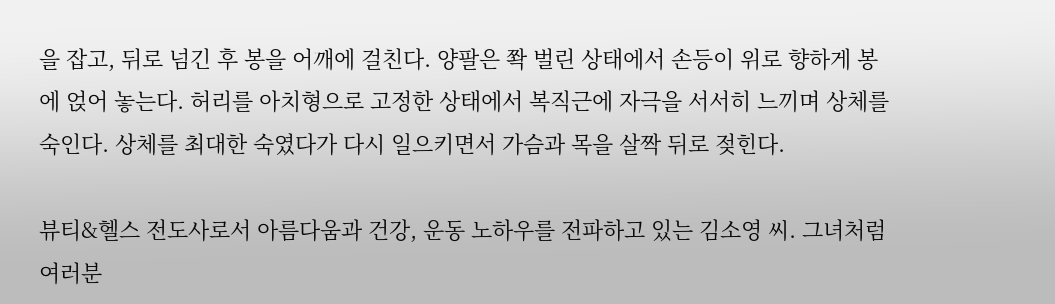을 잡고, 뒤로 넘긴 후 봉을 어깨에 걸친다. 양팔은 쫙 벌린 상태에서 손등이 위로 향하게 봉에 얹어 놓는다. 허리를 아치형으로 고정한 상태에서 복직근에 자극을 서서히 느끼며 상체를 숙인다. 상체를 최대한 숙였다가 다시 일으키면서 가슴과 목을 살짝 뒤로 젖힌다.

뷰티&헬스 전도사로서 아름다움과 건강, 운동 노하우를 전파하고 있는 김소영 씨. 그녀처럼 여러분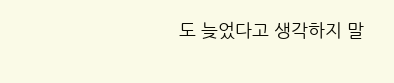도 늦었다고 생각하지 말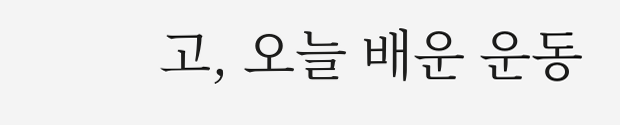고, 오늘 배운 운동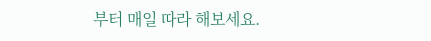부터 매일 따라 해보세요.